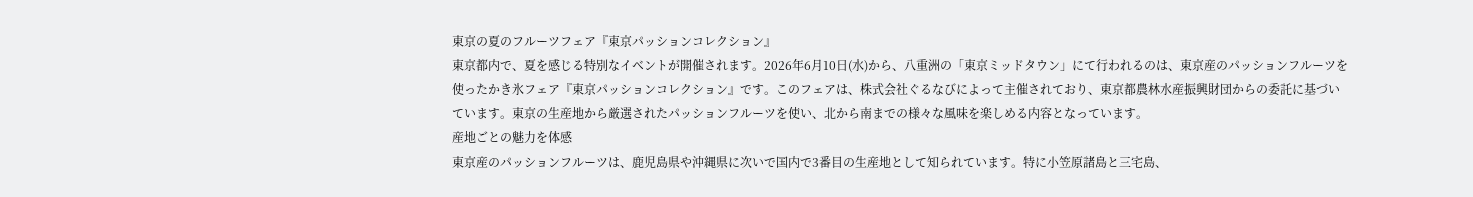東京の夏のフルーツフェア『東京パッションコレクション』
東京都内で、夏を感じる特別なイベントが開催されます。2026年6月10日(水)から、八重洲の「東京ミッドタウン」にて行われるのは、東京産のパッションフルーツを使ったかき氷フェア『東京パッションコレクション』です。このフェアは、株式会社ぐるなびによって主催されており、東京都農林水産振興財団からの委託に基づいています。東京の生産地から厳選されたパッションフルーツを使い、北から南までの様々な風味を楽しめる内容となっています。
産地ごとの魅力を体感
東京産のパッションフルーツは、鹿児島県や沖縄県に次いで国内で3番目の生産地として知られています。特に小笠原諸島と三宅島、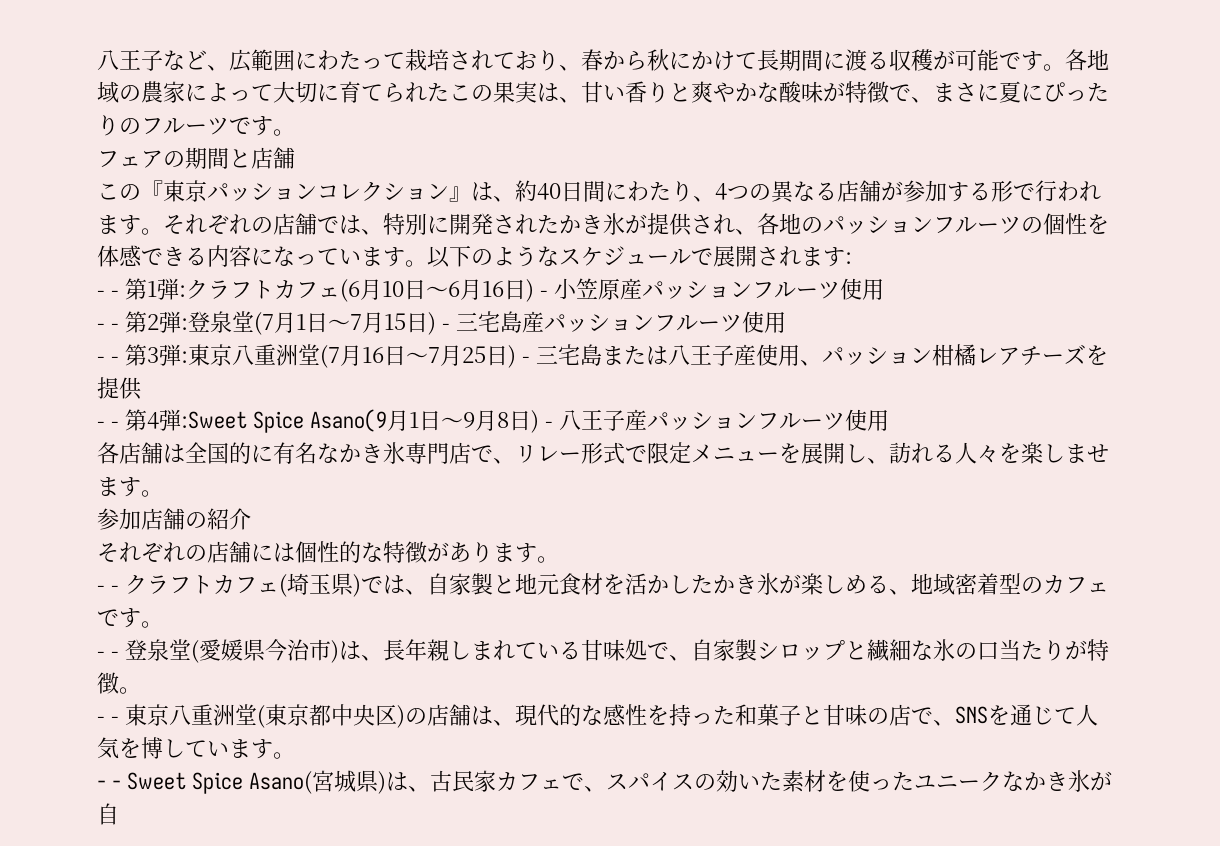八王子など、広範囲にわたって栽培されており、春から秋にかけて長期間に渡る収穫が可能です。各地域の農家によって大切に育てられたこの果実は、甘い香りと爽やかな酸味が特徴で、まさに夏にぴったりのフルーツです。
フェアの期間と店舗
この『東京パッションコレクション』は、約40日間にわたり、4つの異なる店舗が参加する形で行われます。それぞれの店舗では、特別に開発されたかき氷が提供され、各地のパッションフルーツの個性を体感できる内容になっています。以下のようなスケジュールで展開されます:
- - 第1弾:クラフトカフェ(6月10日〜6月16日) - 小笠原産パッションフルーツ使用
- - 第2弾:登泉堂(7月1日〜7月15日) - 三宅島産パッションフルーツ使用
- - 第3弾:東京八重洲堂(7月16日〜7月25日) - 三宅島または八王子産使用、パッション柑橘レアチーズを提供
- - 第4弾:Sweet Spice Asano(9月1日〜9月8日) - 八王子産パッションフルーツ使用
各店舗は全国的に有名なかき氷専門店で、リレー形式で限定メニューを展開し、訪れる人々を楽しませます。
参加店舗の紹介
それぞれの店舗には個性的な特徴があります。
- - クラフトカフェ(埼玉県)では、自家製と地元食材を活かしたかき氷が楽しめる、地域密着型のカフェです。
- - 登泉堂(愛媛県今治市)は、長年親しまれている甘味処で、自家製シロップと繊細な氷の口当たりが特徴。
- - 東京八重洲堂(東京都中央区)の店舗は、現代的な感性を持った和菓子と甘味の店で、SNSを通じて人気を博しています。
- - Sweet Spice Asano(宮城県)は、古民家カフェで、スパイスの効いた素材を使ったユニークなかき氷が自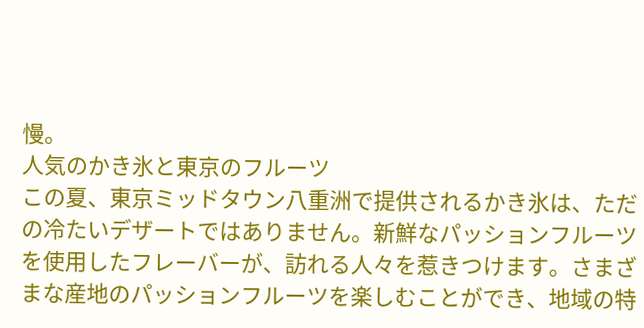慢。
人気のかき氷と東京のフルーツ
この夏、東京ミッドタウン八重洲で提供されるかき氷は、ただの冷たいデザートではありません。新鮮なパッションフルーツを使用したフレーバーが、訪れる人々を惹きつけます。さまざまな産地のパッションフルーツを楽しむことができ、地域の特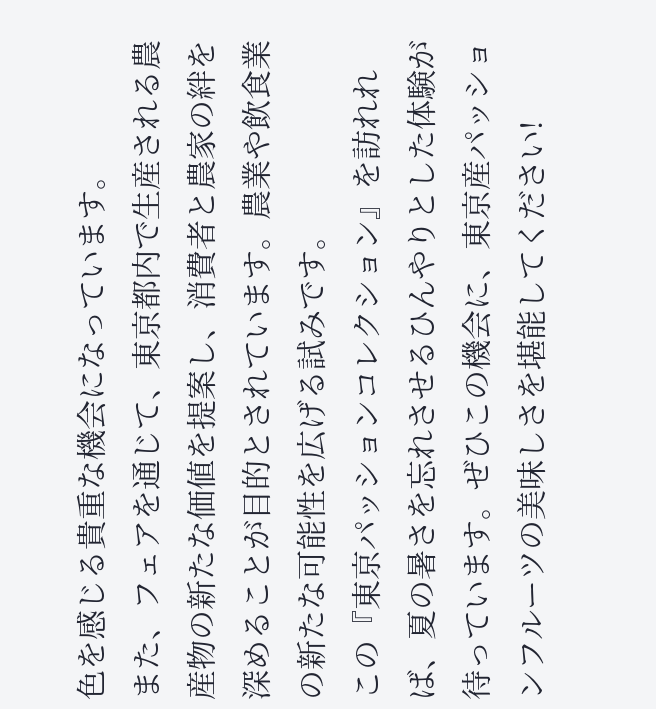色を感じる貴重な機会になっています。
また、フェアを通じて、東京都内で生産される農産物の新たな価値を提案し、消費者と農家の絆を深めることが目的とされています。農業や飲食業の新たな可能性を広げる試みです。
この『東京パッションコレクション』を訪れれば、夏の暑さを忘れさせるひんやりとした体験が待っています。ぜひこの機会に、東京産パッションフルーツの美味しさを堪能してください!